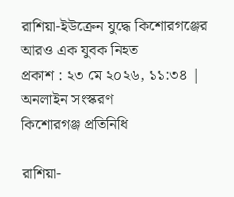রাশিয়া-ইউক্রেন যুদ্ধে কিশোরগঞ্জের আরও এক যুবক নিহত
প্রকাশ : ২৩ মে ২০২৬, ১১:৩৪ | অনলাইন সংস্করণ
কিশোরগঞ্জ প্রতিনিধি

রাশিয়া-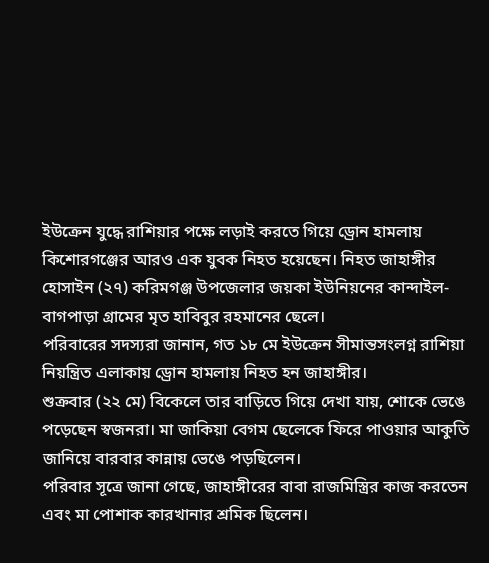ইউক্রেন যুদ্ধে রাশিয়ার পক্ষে লড়াই করতে গিয়ে ড্রোন হামলায় কিশোরগঞ্জের আরও এক যুবক নিহত হয়েছেন। নিহত জাহাঙ্গীর হোসাইন (২৭) করিমগঞ্জ উপজেলার জয়কা ইউনিয়নের কান্দাইল-বাগপাড়া গ্রামের মৃত হাবিবুর রহমানের ছেলে।
পরিবারের সদস্যরা জানান, গত ১৮ মে ইউক্রেন সীমান্তসংলগ্ন রাশিয়া নিয়ন্ত্রিত এলাকায় ড্রোন হামলায় নিহত হন জাহাঙ্গীর।
শুক্রবার (২২ মে) বিকেলে তার বাড়িতে গিয়ে দেখা যায়, শোকে ভেঙে পড়েছেন স্বজনরা। মা জাকিয়া বেগম ছেলেকে ফিরে পাওয়ার আকুতি জানিয়ে বারবার কান্নায় ভেঙে পড়ছিলেন।
পরিবার সূত্রে জানা গেছে, জাহাঙ্গীরের বাবা রাজমিস্ত্রির কাজ করতেন এবং মা পোশাক কারখানার শ্রমিক ছিলেন।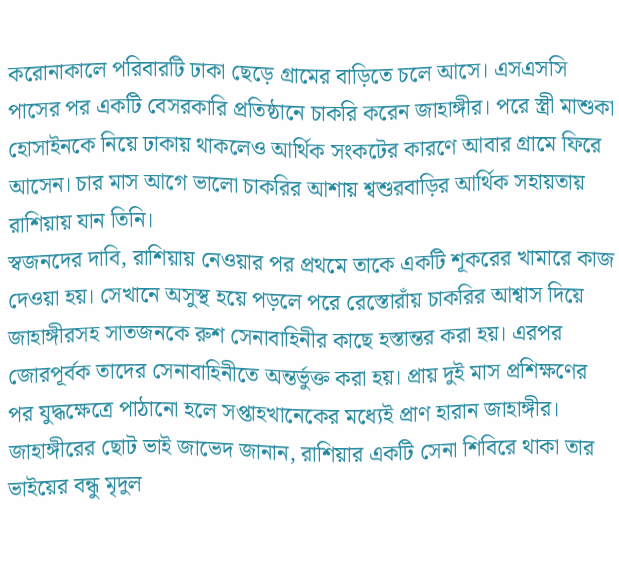করোনাকালে পরিবারটি ঢাকা ছেড়ে গ্রামের বাড়িতে চলে আসে। এসএসসি পাসের পর একটি বেসরকারি প্রতিষ্ঠানে চাকরি করেন জাহাঙ্গীর। পরে স্ত্রী মাশুকা হোসাইনকে নিয়ে ঢাকায় থাকলেও আর্থিক সংকটের কারণে আবার গ্রামে ফিরে আসেন। চার মাস আগে ভালো চাকরির আশায় শ্বশুরবাড়ির আর্থিক সহায়তায় রাশিয়ায় যান তিনি।
স্বজনদের দাবি, রাশিয়ায় নেওয়ার পর প্রথমে তাকে একটি শূকরের খামারে কাজ দেওয়া হয়। সেখানে অসুস্থ হয়ে পড়লে পরে রেস্তোরাঁয় চাকরির আশ্বাস দিয়ে জাহাঙ্গীরসহ সাতজনকে রুশ সেনাবাহিনীর কাছে হস্তান্তর করা হয়। এরপর জোরপূর্বক তাদের সেনাবাহিনীতে অন্তর্ভুক্ত করা হয়। প্রায় দুই মাস প্রশিক্ষণের পর যুদ্ধক্ষেত্রে পাঠানো হলে সপ্তাহখানেকের মধ্যেই প্রাণ হারান জাহাঙ্গীর।
জাহাঙ্গীরের ছোট ভাই জাভেদ জানান, রাশিয়ার একটি সেনা শিবিরে থাকা তার ভাইয়ের বন্ধু মৃদুল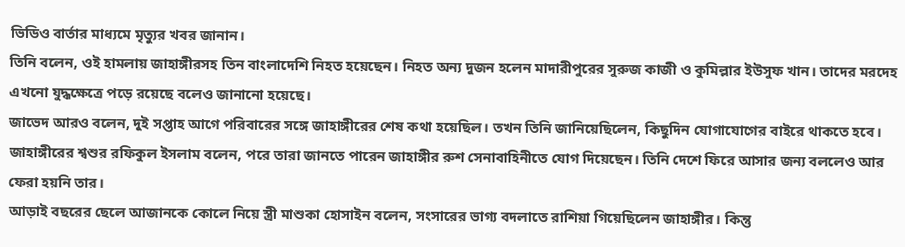ভিডিও বার্তার মাধ্যমে মৃত্যুর খবর জানান।
তিনি বলেন, ওই হামলায় জাহাঙ্গীরসহ তিন বাংলাদেশি নিহত হয়েছেন। নিহত অন্য দুজন হলেন মাদারীপুরের সুরুজ কাজী ও কুমিল্লার ইউসুফ খান। তাদের মরদেহ এখনো যুদ্ধক্ষেত্রে পড়ে রয়েছে বলেও জানানো হয়েছে।
জাভেদ আরও বলেন, দুই সপ্তাহ আগে পরিবারের সঙ্গে জাহাঙ্গীরের শেষ কথা হয়েছিল। তখন তিনি জানিয়েছিলেন, কিছুদিন যোগাযোগের বাইরে থাকতে হবে।
জাহাঙ্গীরের শ্বশুর রফিকুল ইসলাম বলেন, পরে তারা জানতে পারেন জাহাঙ্গীর রুশ সেনাবাহিনীতে যোগ দিয়েছেন। তিনি দেশে ফিরে আসার জন্য বললেও আর ফেরা হয়নি তার।
আড়াই বছরের ছেলে আজানকে কোলে নিয়ে স্ত্রী মাশুকা হোসাইন বলেন, সংসারের ভাগ্য বদলাতে রাশিয়া গিয়েছিলেন জাহাঙ্গীর। কিন্তু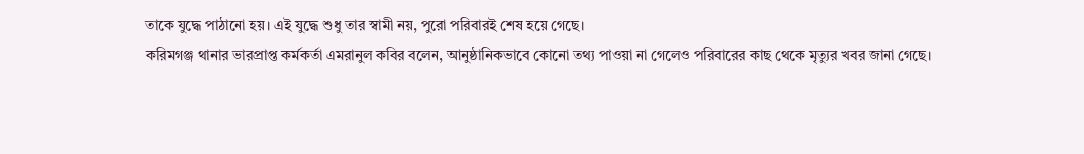তাকে যুদ্ধে পাঠানো হয়। এই যুদ্ধে শুধু তার স্বামী নয়, পুরো পরিবারই শেষ হয়ে গেছে।
করিমগঞ্জ থানার ভারপ্রাপ্ত কর্মকর্তা এমরানুল কবির বলেন, আনুষ্ঠানিকভাবে কোনো তথ্য পাওয়া না গেলেও পরিবারের কাছ থেকে মৃত্যুর খবর জানা গেছে।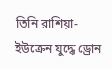তিনি রাশিয়া-ইউক্রেন যুদ্ধে ড্রোন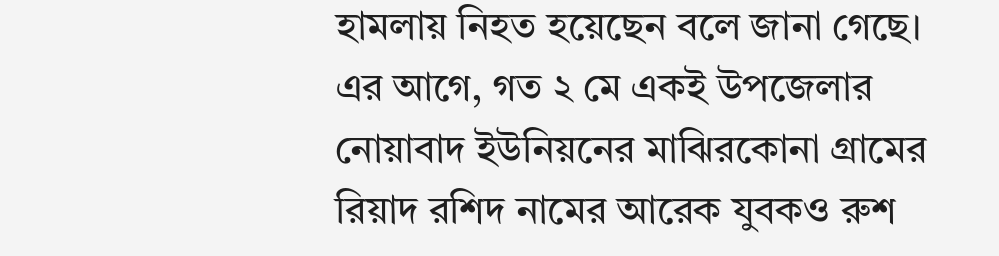হামলায় নিহত হয়েছেন বলে জানা গেছে।
এর আগে, গত ২ মে একই উপজেলার নোয়াবাদ ইউনিয়নের মাঝিরকোনা গ্রামের রিয়াদ রশিদ নামের আরেক যুবকও রুশ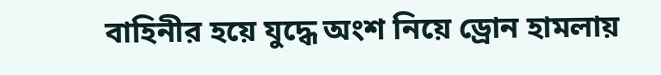বাহিনীর হয়ে যুদ্ধে অংশ নিয়ে ড্রোন হামলায়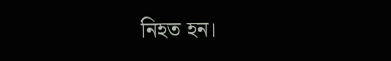নিহত হন।